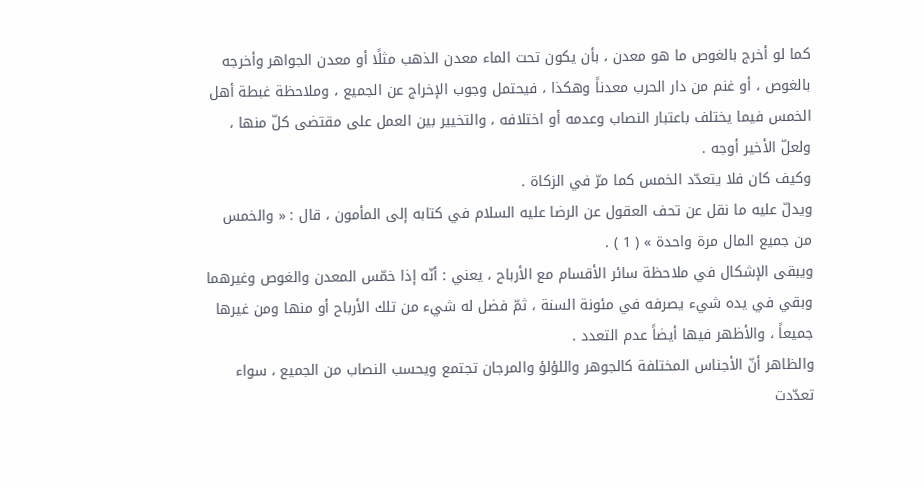كما لو أخرج بالغوص ما هو معدن ، بأن يكون تحت الماء معدن الذهب مثلًا أو معدن الجواهر وأخرجه بالغوص ، أو غنم من دار الحرب معدناً وهكذا ، فيحتمل وجوب الإخراج عن الجميع ، وملاحظة غبطة أهل الخمس فيما يختلف باعتبار النصاب وعدمه أو اختلافه ، والتخيير بين العمل على مقتضى كلّ منها ، ولعلّ الأخير أوجه .
وكيف كان فلا يتعدّد الخمس كما مرّ في الزكاة .
ويدلّ عليه ما نقل عن تحف العقول عن الرضا عليه السلام في كتابه إلى المأمون ، قال : « والخمس من جميع المال مرة واحدة » ( 1 ) .
ويبقى الإشكال في ملاحظة سائر الأقسام مع الأرباح ، يعني : أنّه إذا خمّس المعدن والغوص وغيرهما وبقي في يده شيء يصرفه في مئونة السنة ، ثمّ فضل له شيء من تلك الأرباح أو منها ومن غيرها جميعاً ، والأظهر فيها أيضاً عدم التعدد .
والظاهر أنّ الأجناس المختلفة كالجوهر واللؤلؤ والمرجان تجتمع ويحسب النصاب من الجميع ، سواء تعدّدت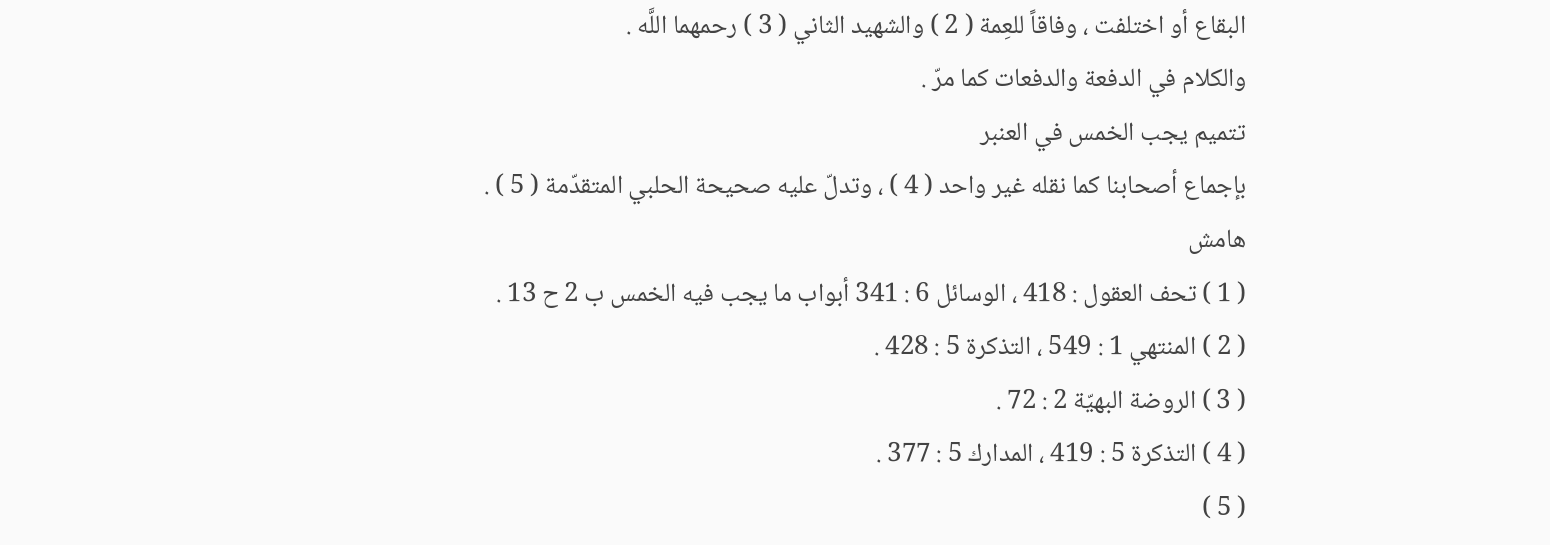البقاع أو اختلفت ، وفاقاً للعِمة ( 2 ) والشهيد الثاني ( 3 ) رحمهما اللَّه .
والكلام في الدفعة والدفعات كما مرّ .
تتميم يجب الخمس في العنبر
بإجماع أصحابنا كما نقله غير واحد ( 4 ) ، وتدلّ عليه صحيحة الحلبي المتقدّمة ( 5 ) .
هامش
( 1 ) تحف العقول : 418 ، الوسائل 6 : 341 أبواب ما يجب فيه الخمس ب 2 ح 13 .
( 2 ) المنتهي 1 : 549 ، التذكرة 5 : 428 .
( 3 ) الروضة البهيّة 2 : 72 .
( 4 ) التذكرة 5 : 419 ، المدارك 5 : 377 .
( 5 )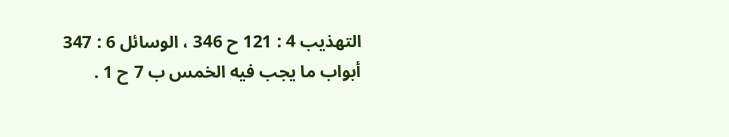التهذيب 4 : 121 ح 346 ، الوسائل 6 : 347 أبواب ما يجب فيه الخمس ب 7 ح 1 .